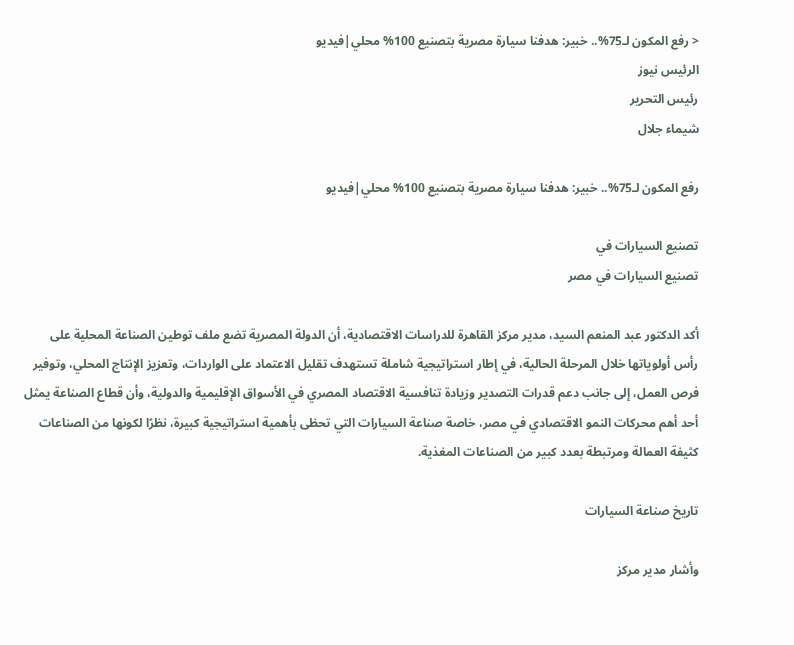< رفع المكون لـ75%.. خبير: هدفنا سيارة مصرية بتصنيع 100% محلي|فيديو
الرئيس نيوز
رئيس التحرير
شيماء جلال

رفع المكون لـ75%.. خبير: هدفنا سيارة مصرية بتصنيع 100% محلي|فيديو

تصنيع السيارات في
تصنيع السيارات في مصر

أكد الدكتور عبد المنعم السيد، مدير مركز القاهرة للدراسات الاقتصادية، أن الدولة المصرية تضع ملف توطين الصناعة المحلية على رأس أولوياتها خلال المرحلة الحالية، في إطار استراتيجية شاملة تستهدف تقليل الاعتماد على الواردات، وتعزيز الإنتاج المحلي، وتوفير فرص العمل، إلى جانب دعم قدرات التصدير وزيادة تنافسية الاقتصاد المصري في الأسواق الإقليمية والدولية، وأن قطاع الصناعة يمثل أحد أهم محركات النمو الاقتصادي في مصر، خاصة صناعة السيارات التي تحظى بأهمية استراتيجية كبيرة، نظرًا لكونها من الصناعات كثيفة العمالة ومرتبطة بعدد كبير من الصناعات المغذية.

تاريخ صناعة السيارات

وأشار مدير مركز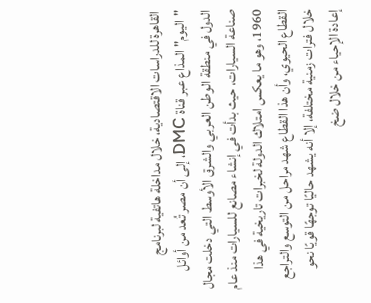القاهرة للدراسات الاقتصادية، خلال مداخلة هاتفية لبرنامج "اليوم" المذاع عبر قناة DMC، إلى أن مصر تُعد من أوائل الدول في منطقة الوطن العربي والشرق الأوسط التي دخلت مجال صناعة السيارات، حيث بدأت في إنشاء مصانع للسيارات منذ عام 1960، وهو ما يعكس امتلاك الدولة لخبرات تاريخية في هذا القطاع الحيوي، وأن هذا القطاع شهد مراحل من التوسع والتراجع خلال فترات زمنية مختلفة، إلا أنه يشهد حاليًا توجهًا قويًا نحو إعادة الإحياء من خلال ضخ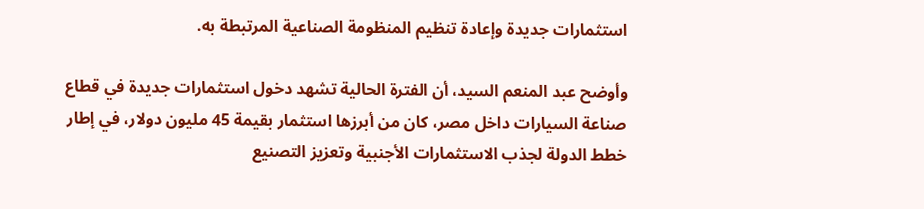استثمارات جديدة وإعادة تنظيم المنظومة الصناعية المرتبطة به.

وأوضح عبد المنعم السيد، أن الفترة الحالية تشهد دخول استثمارات جديدة في قطاع صناعة السيارات داخل مصر، كان من أبرزها استثمار بقيمة 45 مليون دولار، في إطار خطط الدولة لجذب الاستثمارات الأجنبية وتعزيز التصنيع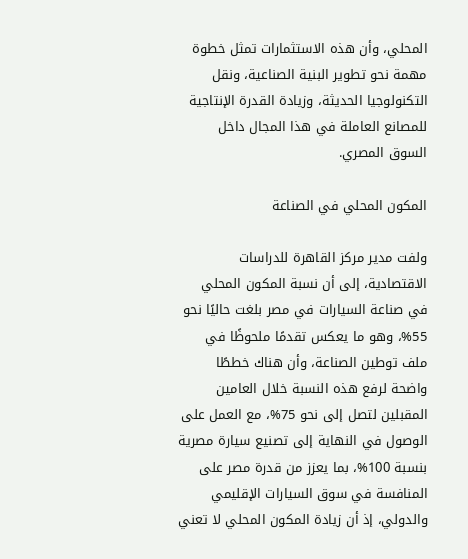المحلي، وأن هذه الاستثمارات تمثل خطوة مهمة نحو تطوير البنية الصناعية، ونقل التكنولوجيا الحديثة، وزيادة القدرة الإنتاجية للمصانع العاملة في هذا المجال داخل السوق المصري.

المكون المحلي في الصناعة

ولفت مدير مركز القاهرة للدراسات الاقتصادية، إلى أن نسبة المكون المحلي في صناعة السيارات في مصر بلغت حاليًا نحو 55%، وهو ما يعكس تقدمًا ملحوظًا في ملف توطين الصناعة، وأن هناك خططًا واضحة لرفع هذه النسبة خلال العامين المقبلين لتصل إلى نحو 75%، مع العمل على الوصول في النهاية إلى تصنيع سيارة مصرية بنسبة 100%، بما يعزز من قدرة مصر على المنافسة في سوق السيارات الإقليمي والدولي، إذ أن زيادة المكون المحلي لا تعني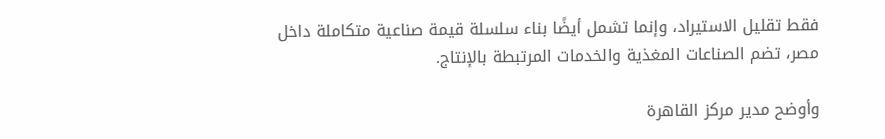فقط تقليل الاستيراد، وإنما تشمل أيضًا بناء سلسلة قيمة صناعية متكاملة داخل مصر، تضم الصناعات المغذية والخدمات المرتبطة بالإنتاج.

وأوضح مدير مركز القاهرة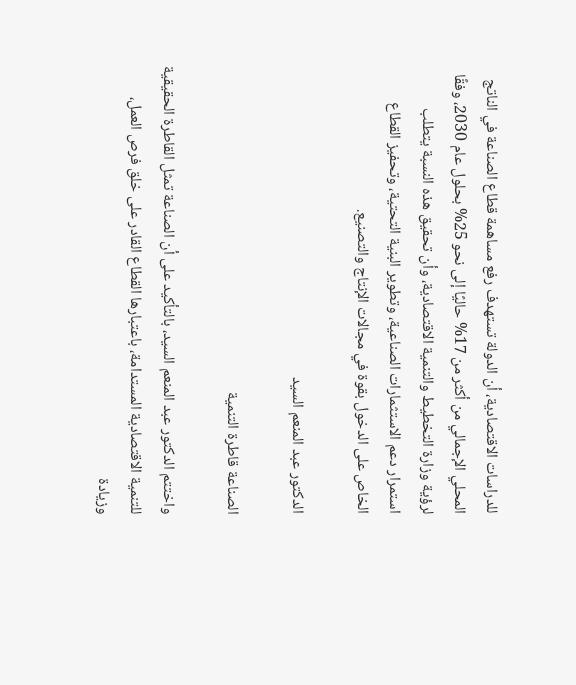للدراسات الاقتصادية، أن الدولة تستهدف رفع مساهمة قطاع الصناعة في الناتج المحلي الإجمالي من أكثر من 17% حاليًا إلى نحو 25% بحلول عام 2030، وفقًا لرؤية وزارة التخطيط والتنمية الاقتصادية، وأن تحقيق هذه النسبة يتطلب استمرار دعم الاستثمارات الصناعية، وتطوير البنية التحتية، وتحفيز القطاع الخاص على الدخول بقوة في مجالات الإنتاج والتصنيع.

الدكتور عبد المنعم السيد

الصناعة قاطرة التنمية

واختتم الدكتور عبد المنعم السيد، بالتأكيد على أن الصناعة تمثل القاطرة الحقيقية للتنمية الاقتصادية المستدامة، باعتبارها القطاع القادر على خلق فرص العمل، وزيادة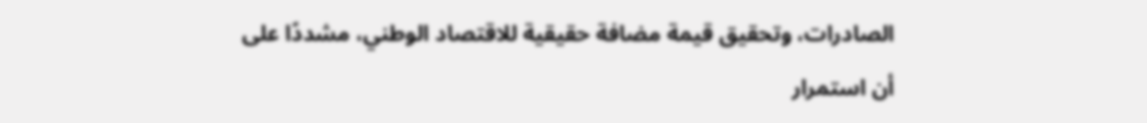الصادرات، وتحقيق قيمة مضافة حقيقية للاقتصاد الوطني، مشددًا على أن استمرار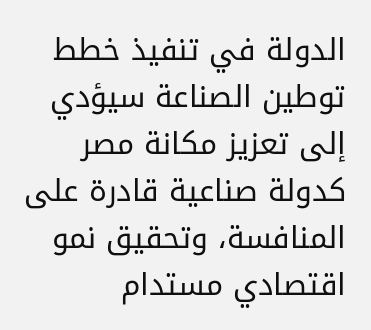الدولة في تنفيذ خطط توطين الصناعة سيؤدي إلى تعزيز مكانة مصر كدولة صناعية قادرة على المنافسة، وتحقيق نمو اقتصادي مستدام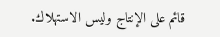قائم على الإنتاج وليس الاستهلاك.